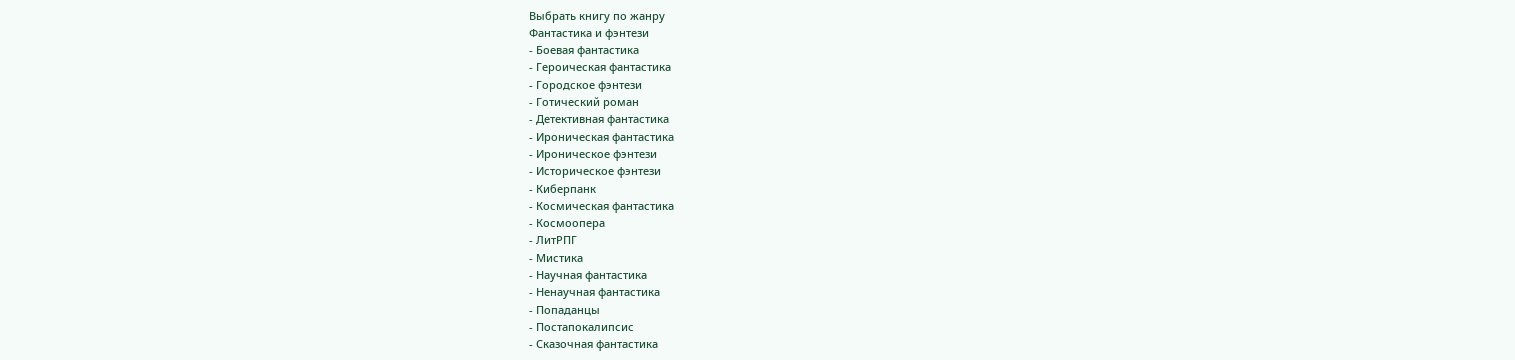Выбрать книгу по жанру
Фантастика и фэнтези
- Боевая фантастика
- Героическая фантастика
- Городское фэнтези
- Готический роман
- Детективная фантастика
- Ироническая фантастика
- Ироническое фэнтези
- Историческое фэнтези
- Киберпанк
- Космическая фантастика
- Космоопера
- ЛитРПГ
- Мистика
- Научная фантастика
- Ненаучная фантастика
- Попаданцы
- Постапокалипсис
- Сказочная фантастика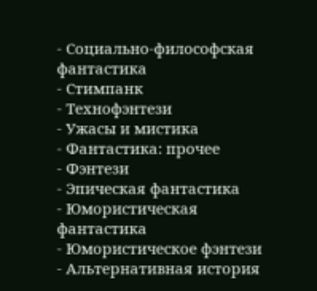- Социально-философская фантастика
- Стимпанк
- Технофэнтези
- Ужасы и мистика
- Фантастика: прочее
- Фэнтези
- Эпическая фантастика
- Юмористическая фантастика
- Юмористическое фэнтези
- Альтернативная история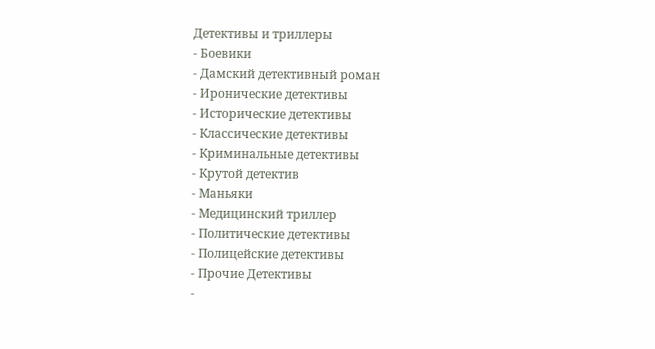Детективы и триллеры
- Боевики
- Дамский детективный роман
- Иронические детективы
- Исторические детективы
- Классические детективы
- Криминальные детективы
- Крутой детектив
- Маньяки
- Медицинский триллер
- Политические детективы
- Полицейские детективы
- Прочие Детективы
-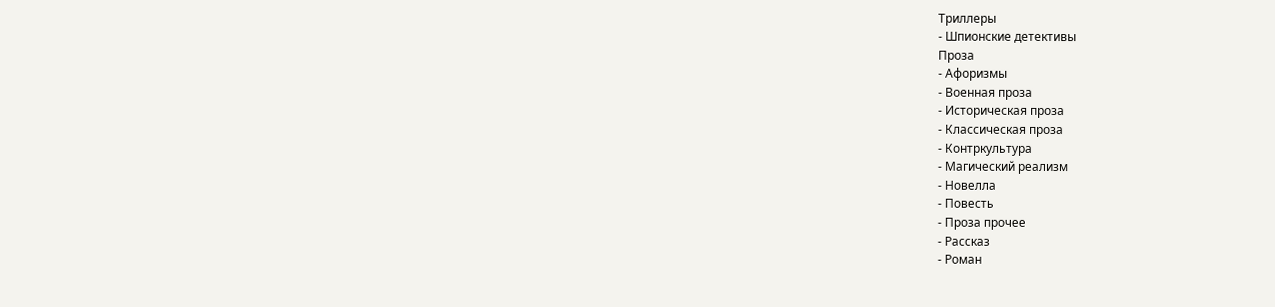Триллеры
- Шпионские детективы
Проза
- Афоризмы
- Военная проза
- Историческая проза
- Классическая проза
- Контркультура
- Магический реализм
- Новелла
- Повесть
- Проза прочее
- Рассказ
- Роман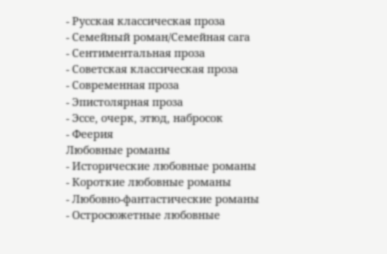- Русская классическая проза
- Семейный роман/Семейная сага
- Сентиментальная проза
- Советская классическая проза
- Современная проза
- Эпистолярная проза
- Эссе, очерк, этюд, набросок
- Феерия
Любовные романы
- Исторические любовные романы
- Короткие любовные романы
- Любовно-фантастические романы
- Остросюжетные любовные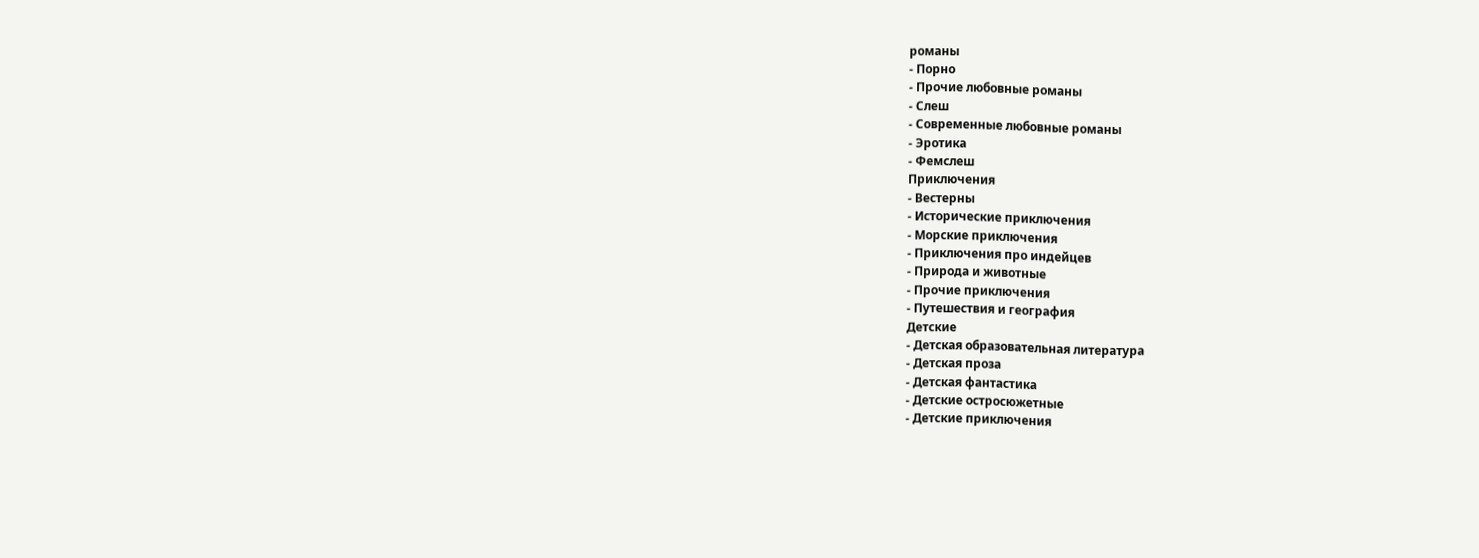романы
- Порно
- Прочие любовные романы
- Слеш
- Современные любовные романы
- Эротика
- Фемслеш
Приключения
- Вестерны
- Исторические приключения
- Морские приключения
- Приключения про индейцев
- Природа и животные
- Прочие приключения
- Путешествия и география
Детские
- Детская образовательная литература
- Детская проза
- Детская фантастика
- Детские остросюжетные
- Детские приключения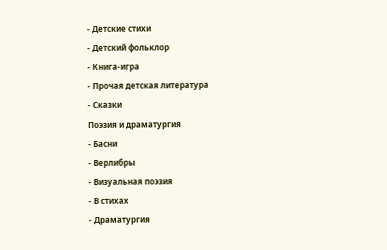- Детские стихи
- Детский фольклор
- Книга-игра
- Прочая детская литература
- Сказки
Поэзия и драматургия
- Басни
- Верлибры
- Визуальная поэзия
- В стихах
- Драматургия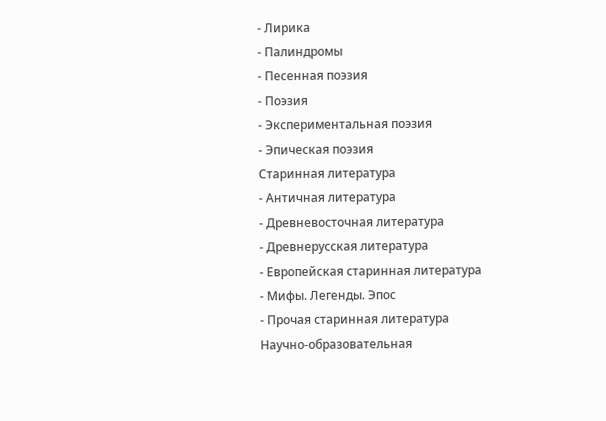- Лирика
- Палиндромы
- Песенная поэзия
- Поэзия
- Экспериментальная поэзия
- Эпическая поэзия
Старинная литература
- Античная литература
- Древневосточная литература
- Древнерусская литература
- Европейская старинная литература
- Мифы. Легенды. Эпос
- Прочая старинная литература
Научно-образовательная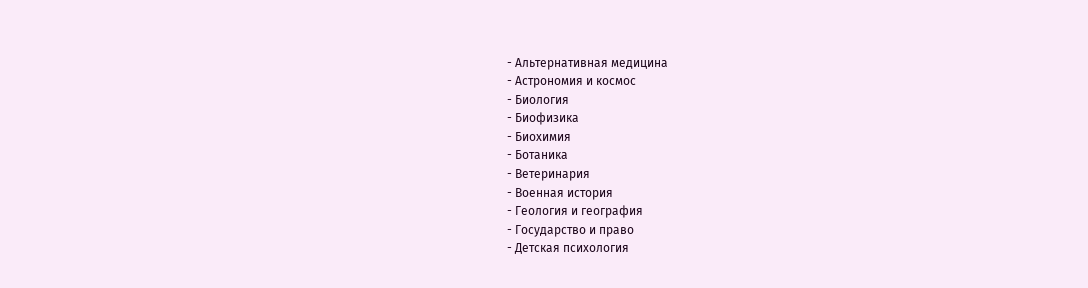- Альтернативная медицина
- Астрономия и космос
- Биология
- Биофизика
- Биохимия
- Ботаника
- Ветеринария
- Военная история
- Геология и география
- Государство и право
- Детская психология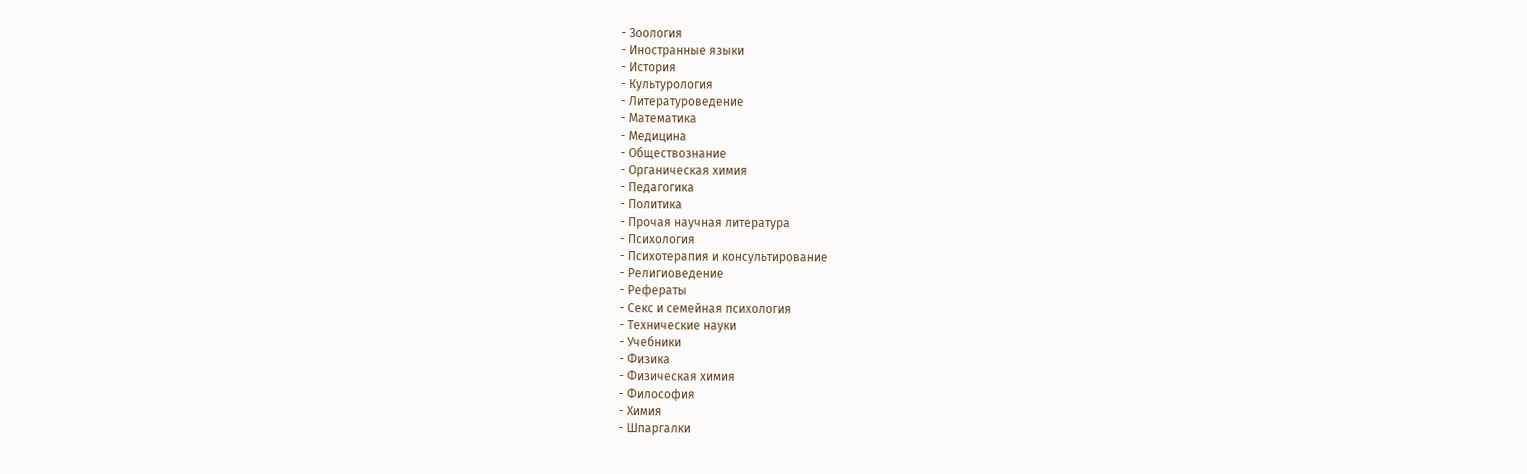- Зоология
- Иностранные языки
- История
- Культурология
- Литературоведение
- Математика
- Медицина
- Обществознание
- Органическая химия
- Педагогика
- Политика
- Прочая научная литература
- Психология
- Психотерапия и консультирование
- Религиоведение
- Рефераты
- Секс и семейная психология
- Технические науки
- Учебники
- Физика
- Физическая химия
- Философия
- Химия
- Шпаргалки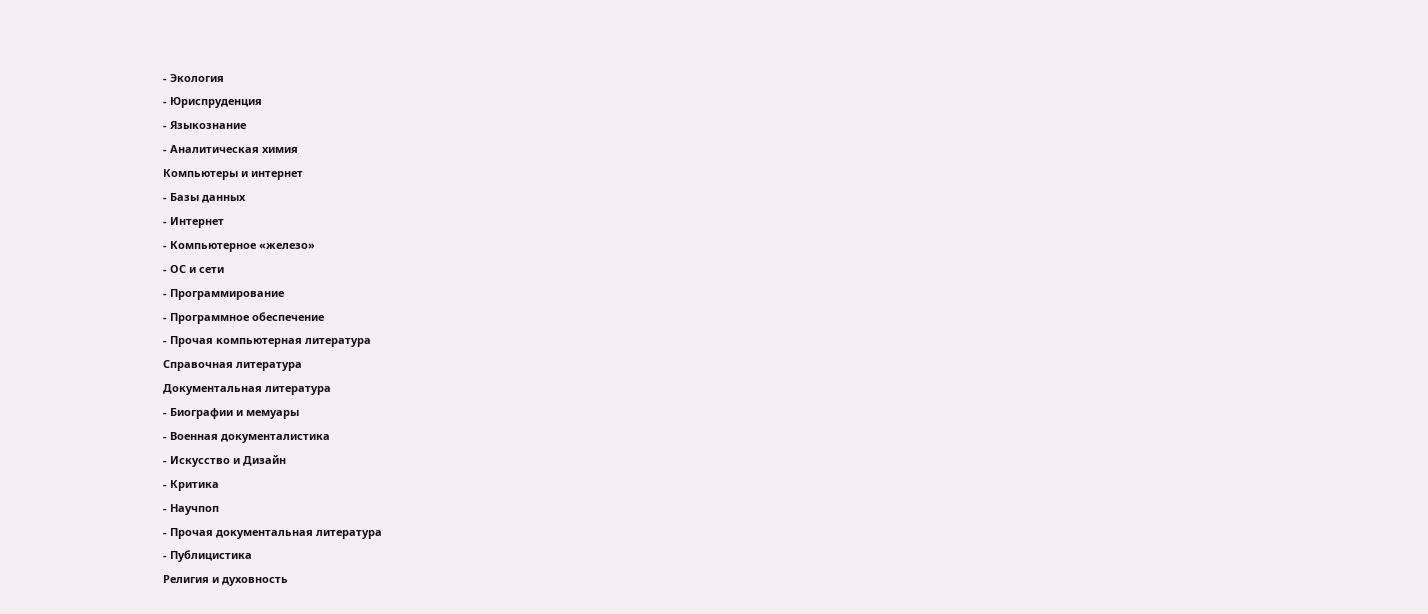- Экология
- Юриспруденция
- Языкознание
- Аналитическая химия
Компьютеры и интернет
- Базы данных
- Интернет
- Компьютерное «железо»
- ОС и сети
- Программирование
- Программное обеспечение
- Прочая компьютерная литература
Справочная литература
Документальная литература
- Биографии и мемуары
- Военная документалистика
- Искусство и Дизайн
- Критика
- Научпоп
- Прочая документальная литература
- Публицистика
Религия и духовность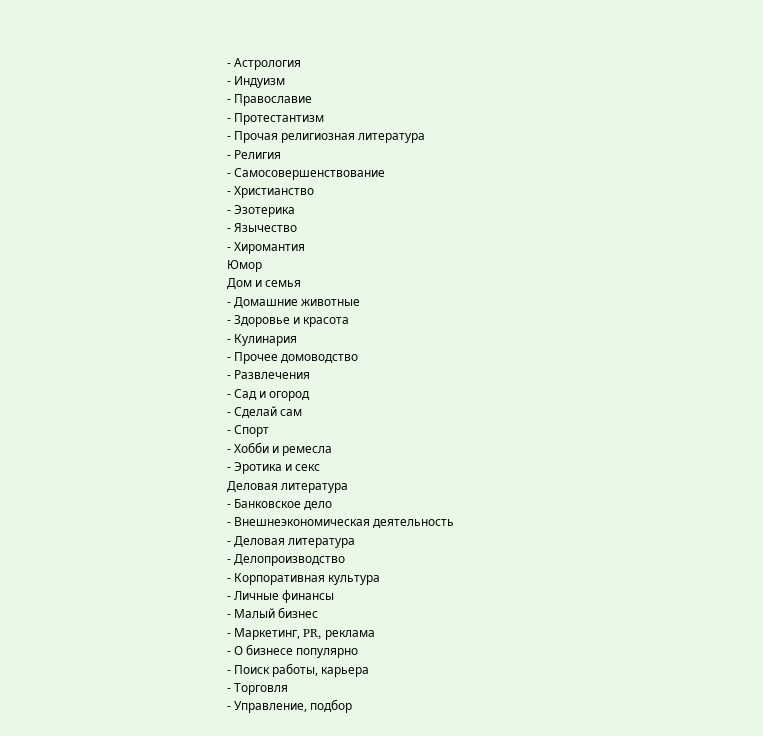- Астрология
- Индуизм
- Православие
- Протестантизм
- Прочая религиозная литература
- Религия
- Самосовершенствование
- Христианство
- Эзотерика
- Язычество
- Хиромантия
Юмор
Дом и семья
- Домашние животные
- Здоровье и красота
- Кулинария
- Прочее домоводство
- Развлечения
- Сад и огород
- Сделай сам
- Спорт
- Хобби и ремесла
- Эротика и секс
Деловая литература
- Банковское дело
- Внешнеэкономическая деятельность
- Деловая литература
- Делопроизводство
- Корпоративная культура
- Личные финансы
- Малый бизнес
- Маркетинг, PR, реклама
- О бизнесе популярно
- Поиск работы, карьера
- Торговля
- Управление, подбор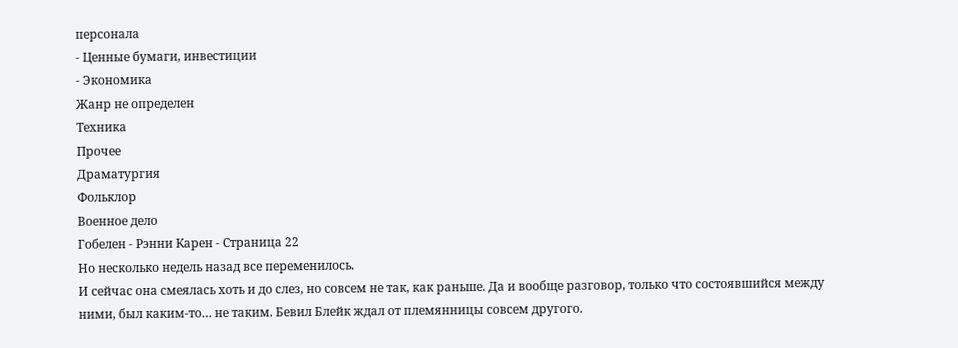персонала
- Ценные бумаги, инвестиции
- Экономика
Жанр не определен
Техника
Прочее
Драматургия
Фольклор
Военное дело
Гобелен - Рэнни Карен - Страница 22
Но несколько недель назад все переменилось.
И сейчас она смеялась хоть и до слез, но совсем не так, как раньше. Да и вообще разговор, только что состоявшийся между ними, был каким-то… не таким. Бевил Блейк ждал от племянницы совсем другого.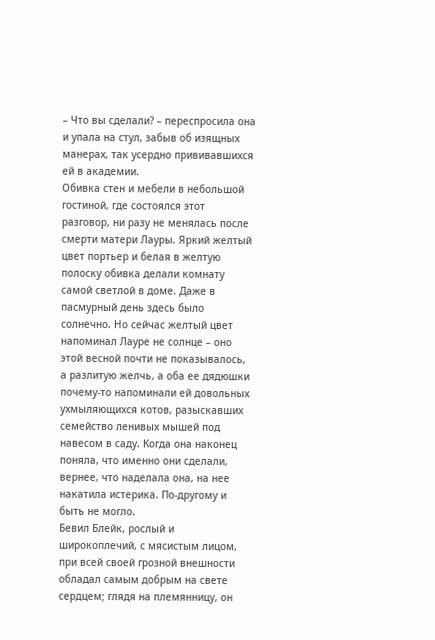– Что вы сделали? – переспросила она и упала на стул, забыв об изящных манерах, так усердно прививавшихся ей в академии.
Обивка стен и мебели в небольшой гостиной, где состоялся этот разговор, ни разу не менялась после смерти матери Лауры. Яркий желтый цвет портьер и белая в желтую полоску обивка делали комнату самой светлой в доме. Даже в пасмурный день здесь было солнечно. Но сейчас желтый цвет напоминал Лауре не солнце – оно этой весной почти не показывалось, а разлитую желчь, а оба ее дядюшки почему-то напоминали ей довольных ухмыляющихся котов, разыскавших семейство ленивых мышей под навесом в саду. Когда она наконец поняла, что именно они сделали, вернее, что наделала она, на нее накатила истерика. По-другому и быть не могло.
Бевил Блейк, рослый и широкоплечий, с мясистым лицом, при всей своей грозной внешности обладал самым добрым на свете сердцем; глядя на племянницу, он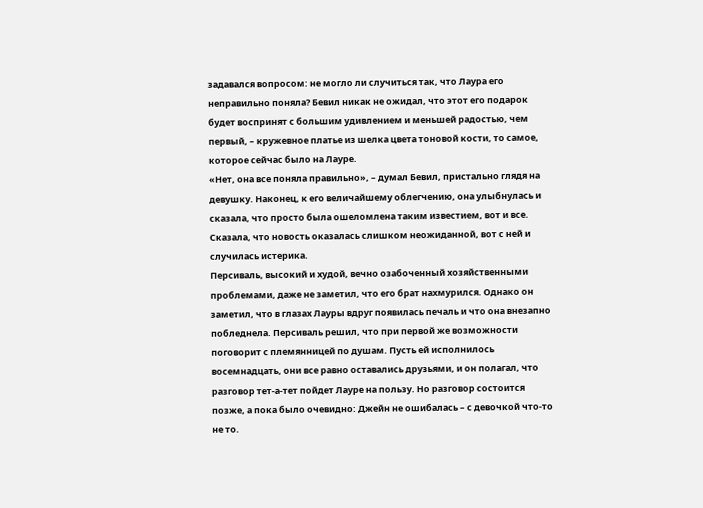задавался вопросом: не могло ли случиться так, что Лаура его неправильно поняла? Бевил никак не ожидал, что этот его подарок будет воспринят с большим удивлением и меньшей радостью, чем первый, – кружевное платье из шелка цвета тоновой кости, то самое, которое сейчас было на Лауре.
«Нет, она все поняла правильно», – думал Бевил, пристально глядя на девушку. Наконец, к его величайшему облегчению, она улыбнулась и сказала, что просто была ошеломлена таким известием, вот и все. Сказала, что новость оказалась слишком неожиданной, вот с ней и случилась истерика.
Персиваль, высокий и худой, вечно озабоченный хозяйственными проблемами, даже не заметил, что его брат нахмурился. Однако он заметил, что в глазах Лауры вдруг появилась печаль и что она внезапно побледнела. Персиваль решил, что при первой же возможности поговорит с племянницей по душам. Пусть ей исполнилось восемнадцать, они все равно оставались друзьями, и он полагал, что разговор тет-а-тет пойдет Лауре на пользу. Но разговор состоится позже, а пока было очевидно: Джейн не ошибалась – с девочкой что-то не то.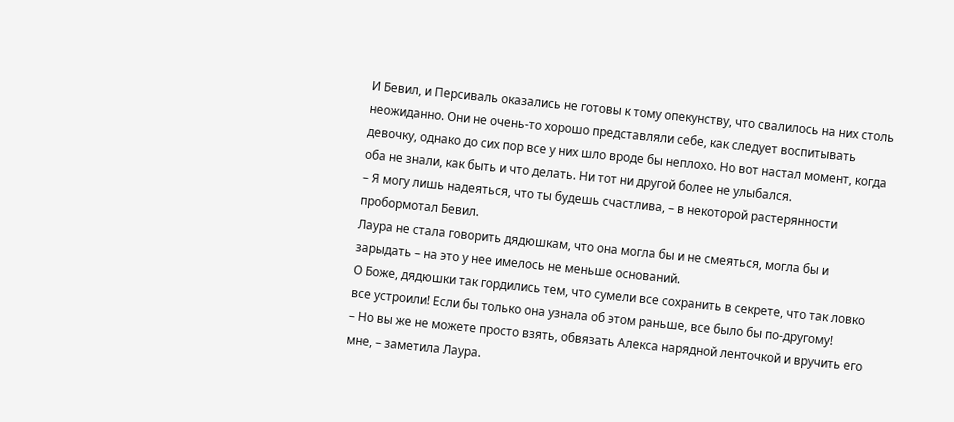И Бевил, и Персиваль оказались не готовы к тому опекунству, что свалилось на них столь неожиданно. Они не очень-то хорошо представляли себе, как следует воспитывать девочку, однако до сих пор все у них шло вроде бы неплохо. Но вот настал момент, когда оба не знали, как быть и что делать. Ни тот ни другой более не улыбался.
– Я могу лишь надеяться, что ты будешь счастлива, – в некоторой растерянности пробормотал Бевил.
Лаура не стала говорить дядюшкам, что она могла бы и не смеяться, могла бы и зарыдать – на это у нее имелось не меньше оснований.
О Боже, дядюшки так гордились тем, что сумели все сохранить в секрете, что так ловко все устроили! Если бы только она узнала об этом раньше, все было бы по-другому!
– Но вы же не можете просто взять, обвязать Алекса нарядной ленточкой и вручить его мне, – заметила Лаура.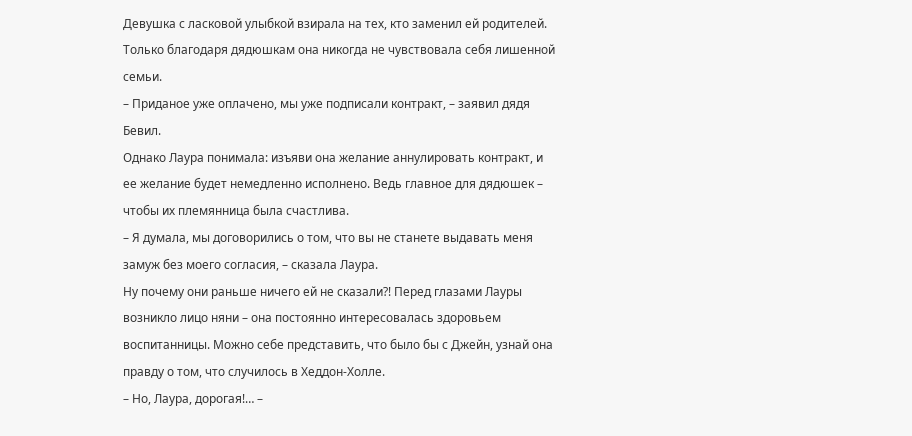Девушка с ласковой улыбкой взирала на тех, кто заменил ей родителей. Только благодаря дядюшкам она никогда не чувствовала себя лишенной семьи.
– Приданое уже оплачено, мы уже подписали контракт, – заявил дядя Бевил.
Однако Лаура понимала: изъяви она желание аннулировать контракт, и ее желание будет немедленно исполнено. Ведь главное для дядюшек – чтобы их племянница была счастлива.
– Я думала, мы договорились о том, что вы не станете выдавать меня замуж без моего согласия, – сказала Лаура.
Ну почему они раньше ничего ей не сказали?! Перед глазами Лауры возникло лицо няни – она постоянно интересовалась здоровьем воспитанницы. Можно себе представить, что было бы с Джейн, узнай она правду о том, что случилось в Хеддон-Холле.
– Но, Лаура, дорогая!… –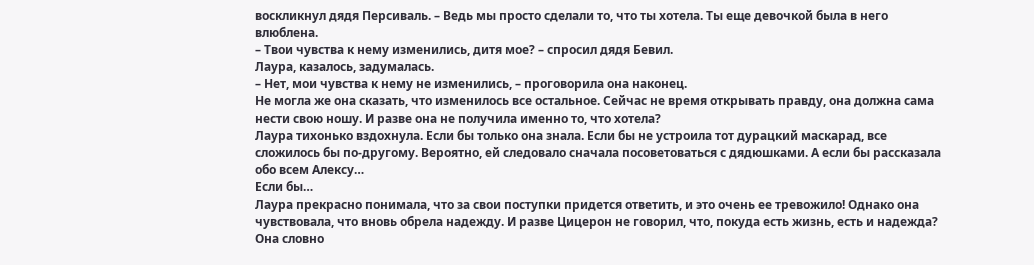воскликнул дядя Персиваль. – Ведь мы просто сделали то, что ты хотела. Ты еще девочкой была в него влюблена.
– Твои чувства к нему изменились, дитя мое? – спросил дядя Бевил.
Лаура, казалось, задумалась.
– Нет, мои чувства к нему не изменились, – проговорила она наконец.
Не могла же она сказать, что изменилось все остальное. Сейчас не время открывать правду, она должна сама нести свою ношу. И разве она не получила именно то, что хотела?
Лаура тихонько вздохнула. Если бы только она знала. Если бы не устроила тот дурацкий маскарад, все сложилось бы по-другому. Вероятно, ей следовало сначала посоветоваться с дядюшками. А если бы рассказала обо всем Алексу…
Если бы…
Лаура прекрасно понимала, что за свои поступки придется ответить, и это очень ее тревожило! Однако она чувствовала, что вновь обрела надежду. И разве Цицерон не говорил, что, покуда есть жизнь, есть и надежда? Она словно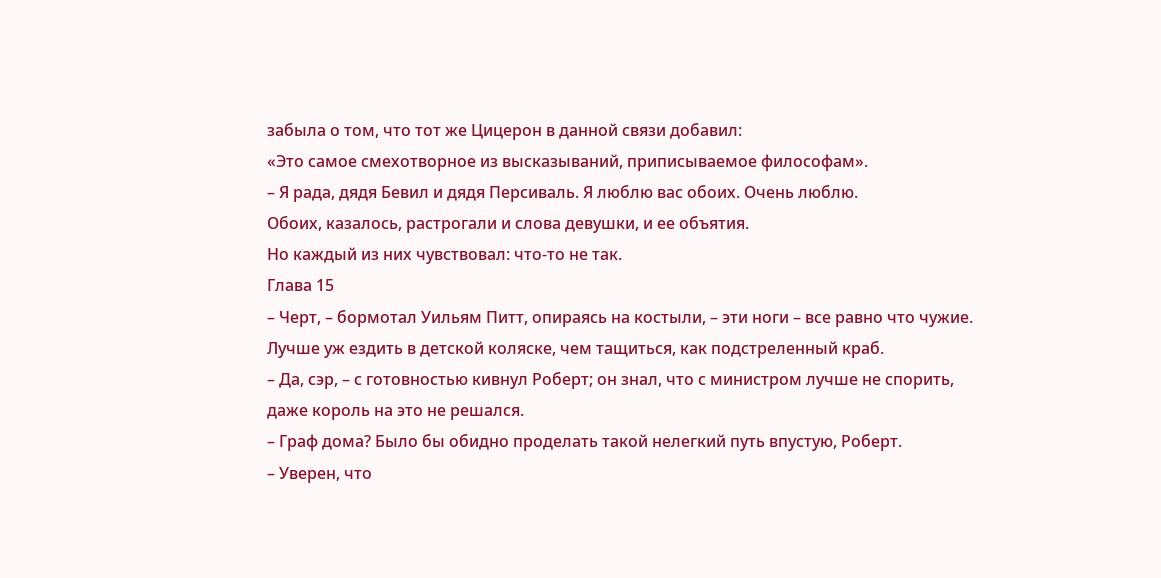забыла о том, что тот же Цицерон в данной связи добавил:
«Это самое смехотворное из высказываний, приписываемое философам».
– Я рада, дядя Бевил и дядя Персиваль. Я люблю вас обоих. Очень люблю.
Обоих, казалось, растрогали и слова девушки, и ее объятия.
Но каждый из них чувствовал: что-то не так.
Глава 15
– Черт, – бормотал Уильям Питт, опираясь на костыли, – эти ноги – все равно что чужие. Лучше уж ездить в детской коляске, чем тащиться, как подстреленный краб.
– Да, сэр, – с готовностью кивнул Роберт; он знал, что с министром лучше не спорить, даже король на это не решался.
– Граф дома? Было бы обидно проделать такой нелегкий путь впустую, Роберт.
– Уверен, что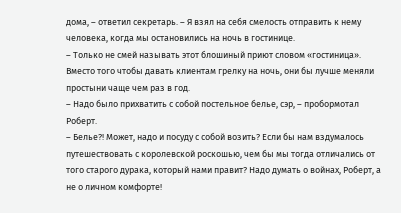дома, – ответил секретарь. – Я взял на себя смелость отправить к нему человека, когда мы остановились на ночь в гостинице.
– Только не смей называть этот блошиный приют словом «гостиница». Вместо того чтобы давать клиентам грелку на ночь, они бы лучше меняли простыни чаще чем раз в год.
– Надо было прихватить с собой постельное белье, сэр, – пробормотал Роберт.
– Белье?! Может, надо и посуду с собой возить? Если бы нам вздумалось путешествовать с королевской роскошью, чем бы мы тогда отличались от того старого дурака, который нами правит? Надо думать о войнах, Роберт, а не о личном комфорте!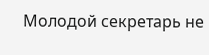Молодой секретарь не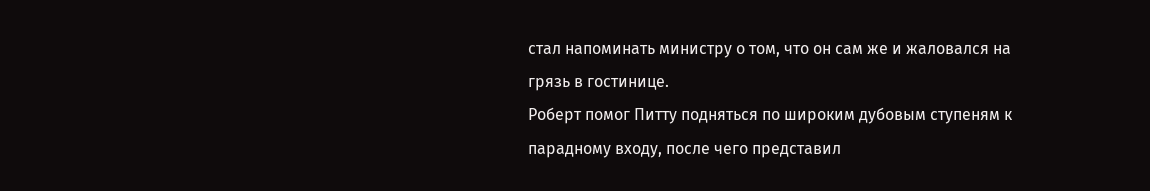стал напоминать министру о том, что он сам же и жаловался на грязь в гостинице.
Роберт помог Питту подняться по широким дубовым ступеням к парадному входу, после чего представил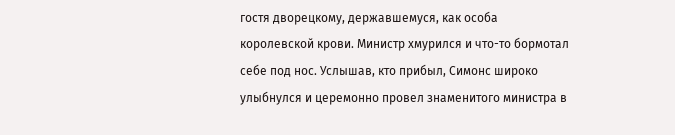гостя дворецкому, державшемуся, как особа королевской крови. Министр хмурился и что-то бормотал себе под нос. Услышав, кто прибыл, Симонс широко улыбнулся и церемонно провел знаменитого министра в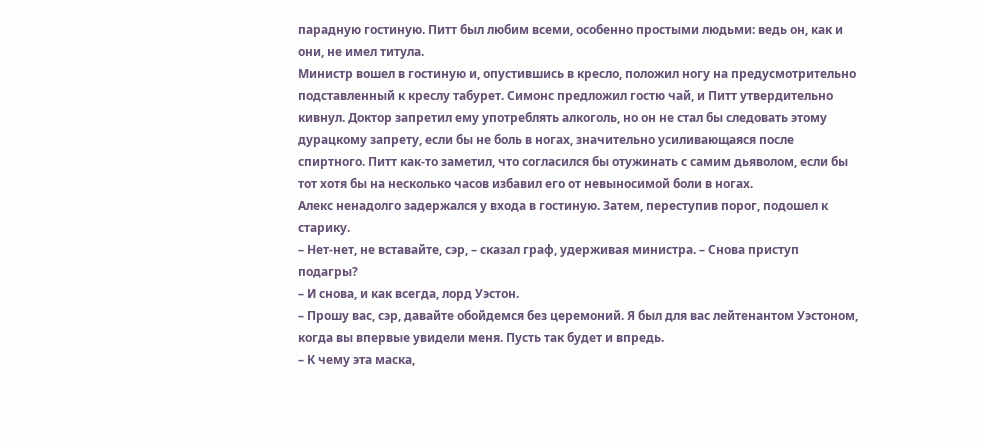парадную гостиную. Питт был любим всеми, особенно простыми людьми: ведь он, как и они, не имел титула.
Министр вошел в гостиную и, опустившись в кресло, положил ногу на предусмотрительно подставленный к креслу табурет. Симонс предложил гостю чай, и Питт утвердительно кивнул. Доктор запретил ему употреблять алкоголь, но он не стал бы следовать этому дурацкому запрету, если бы не боль в ногах, значительно усиливающаяся после спиртного. Питт как-то заметил, что согласился бы отужинать с самим дьяволом, если бы тот хотя бы на несколько часов избавил его от невыносимой боли в ногах.
Алекс ненадолго задержался у входа в гостиную. Затем, переступив порог, подошел к старику.
– Нет-нет, не вставайте, сэр, – сказал граф, удерживая министра. – Снова приступ подагры?
– И снова, и как всегда, лорд Уэстон.
– Прошу вас, сэр, давайте обойдемся без церемоний. Я был для вас лейтенантом Уэстоном, когда вы впервые увидели меня. Пусть так будет и впредь.
– К чему эта маска,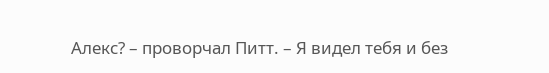Алекс? – проворчал Питт. – Я видел тебя и без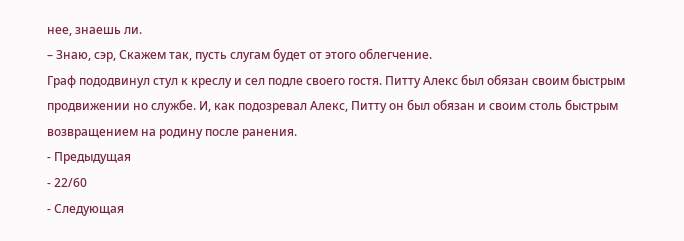нее, знаешь ли.
– Знаю, сэр, Скажем так, пусть слугам будет от этого облегчение.
Граф пододвинул стул к креслу и сел подле своего гостя. Питту Алекс был обязан своим быстрым продвижении но службе. И, как подозревал Алекс, Питту он был обязан и своим столь быстрым возвращением на родину после ранения.
- Предыдущая
- 22/60
- Следующая